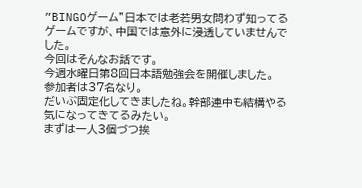”BINGOゲーム”日本では老若男女問わず知ってるゲームですが、中国では意外に浸透していませんでした。
今回はそんなお話です。
今週水曜日第8回日本語勉強会を開催しました。
参加者は37名なり。
だいぶ固定化してきましたね。幹部連中も結構やる気になってきてるみたい。
まずは一人3個づつ挨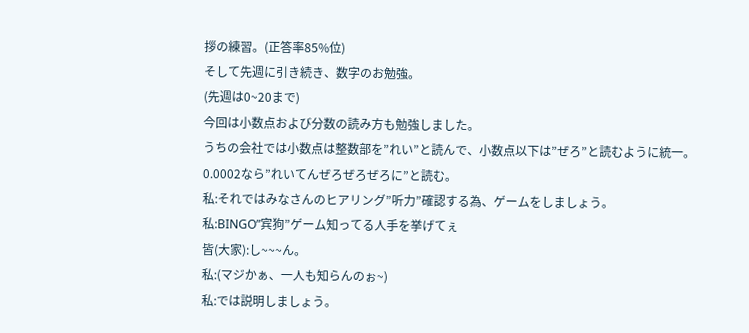拶の練習。(正答率85%位)
そして先週に引き続き、数字のお勉強。
(先週は0~20まで)
今回は小数点および分数の読み方も勉強しました。
うちの会社では小数点は整数部を”れい”と読んで、小数点以下は”ぜろ”と読むように統一。
0.0002なら”れいてんぜろぜろぜろに”と読む。
私:それではみなさんのヒアリング”听力”確認する為、ゲームをしましょう。
私:BINGO”宾狗”ゲーム知ってる人手を挙げてぇ
皆(大家):し~~~ん。
私:(マジかぁ、一人も知らんのぉ~)
私:では説明しましょう。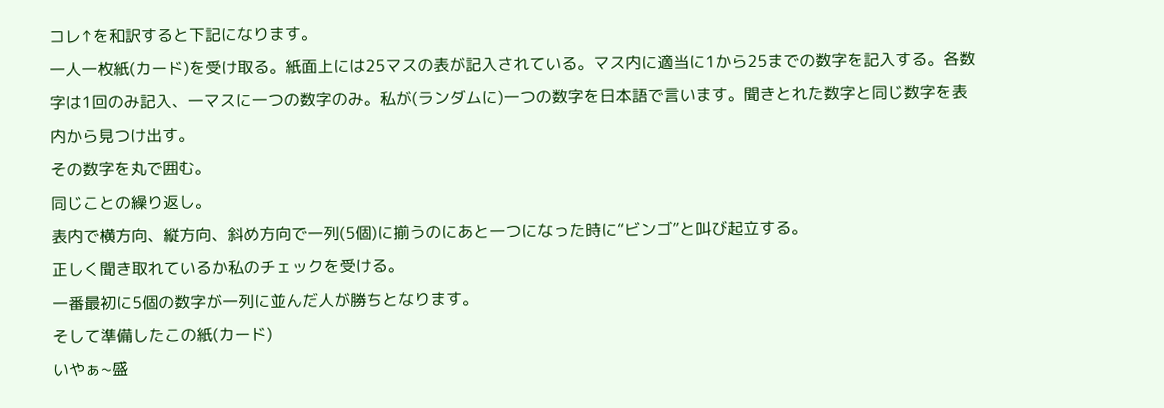コレ↑を和訳すると下記になります。
一人一枚紙(カード)を受け取る。紙面上には25マスの表が記入されている。マス内に適当に1から25までの数字を記入する。各数字は1回のみ記入、一マスに一つの数字のみ。私が(ランダムに)一つの数字を日本語で言います。聞きとれた数字と同じ数字を表内から見つけ出す。
その数字を丸で囲む。
同じことの繰り返し。
表内で横方向、縦方向、斜め方向で一列(5個)に揃うのにあと一つになった時に“ビンゴ”と叫び起立する。
正しく聞き取れているか私のチェックを受ける。
一番最初に5個の数字が一列に並んだ人が勝ちとなります。
そして準備したこの紙(カード)
いやぁ~盛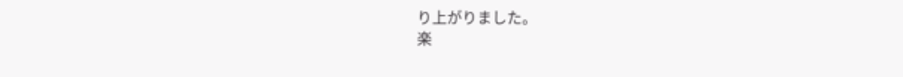り上がりました。
楽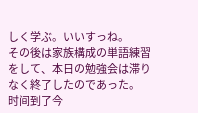しく学ぶ。いいすっね。
その後は家族構成の単語練習をして、本日の勉強会は滞りなく終了したのであった。
时间到了今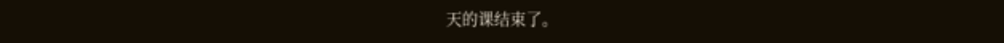天的课结束了。